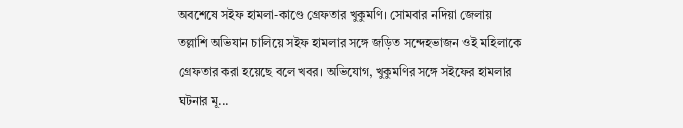অবশেষে সইফ হামলা-কাণ্ডে গ্রেফতার খুকুমণি। সোমবার নদিয়া জেলায় তল্লাশি অভিযান চালিয়ে সইফ হামলার সঙ্গে জড়িত সন্দেহভাজন ওই মহিলাকে গ্রেফতার করা হয়েছে বলে খবর। অভিযোগ, খুকুমণির সঙ্গে সইফের হামলার ঘটনার মূ...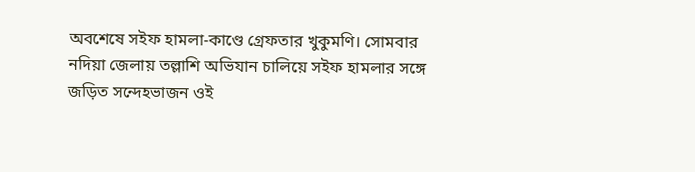অবশেষে সইফ হামলা-কাণ্ডে গ্রেফতার খুকুমণি। সোমবার নদিয়া জেলায় তল্লাশি অভিযান চালিয়ে সইফ হামলার সঙ্গে জড়িত সন্দেহভাজন ওই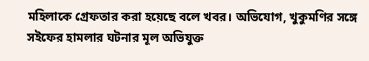মহিলাকে গ্রেফতার করা হয়েছে বলে খবর। অভিযোগ, খুকুমণির সঙ্গে সইফের হামলার ঘটনার মূল অভিযুক্ত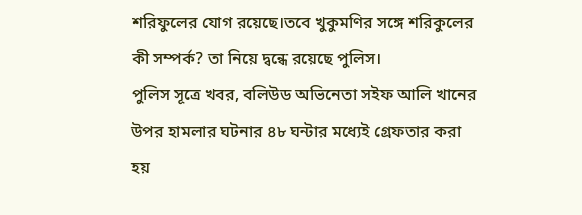শরিফুলের যোগ রয়েছে।তবে খুকুমণির সঙ্গে শরিকুলের কী সম্পর্ক? তা নিয়ে দ্বন্ধে রয়েছে পুলিস।
পুলিস সূত্রে খবর, বলিউড অভিনেতা সইফ আলি খানের উপর হামলার ঘটনার ৪৮ ঘন্টার মধ্যেই গ্রেফতার করা হয়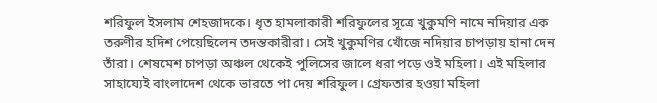শরিফুল ইসলাম শেহজাদকে। ধৃত হামলাকারী শরিফুলের সূত্রে খুকুমণি নামে নদিয়ার এক তরুণীর হদিশ পেয়েছিলেন তদন্তকারীরা। সেই খুকুমণির খোঁজে নদিয়ার চাপড়ায় হানা দেন তাঁরা। শেষমেশ চাপড়া অঞ্চল থেকেই পুলিসের জালে ধরা পড়ে ওই মহিলা। এই মহিলার সাহায্যেই বাংলাদেশ থেকে ভারতে পা দেয় শরিফুল। গ্রেফতার হওয়া মহিলা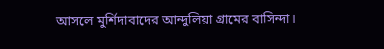আসলে মুর্শিদাবাদের আন্দুলিয়া গ্রামের বাসিন্দা।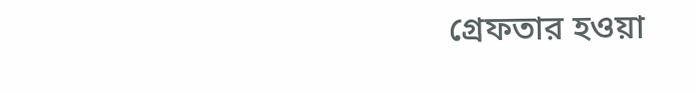গ্রেফতার হওয়া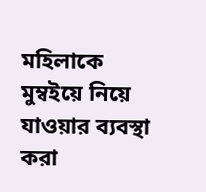মহিলাকে মুম্বইয়ে নিয়ে যাওয়ার ব্যবস্থা করা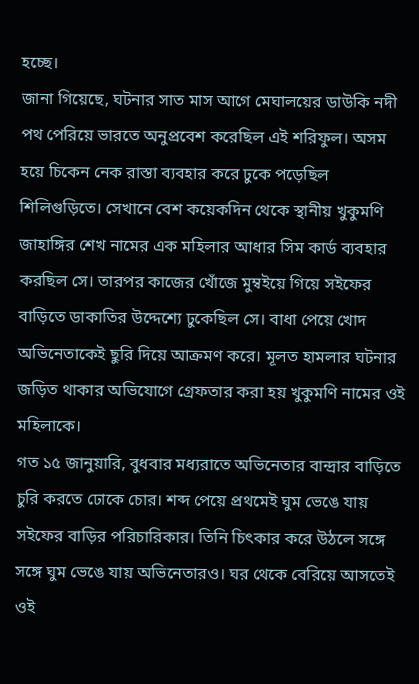হচ্ছে।
জানা গিয়েছে, ঘটনার সাত মাস আগে মেঘালয়ের ডাউকি নদী পথ পেরিয়ে ভারতে অনুপ্রবেশ করেছিল এই শরিফুল। অসম হয়ে চিকেন নেক রাস্তা ব্যবহার করে ঢুকে পড়েছিল শিলিগুড়িতে। সেখানে বেশ কয়েকদিন থেকে স্থানীয় খুকুমণি জাহাঙ্গির শেখ নামের এক মহিলার আধার সিম কার্ড ব্যবহার করছিল সে। তারপর কাজের খোঁজে মুম্বইয়ে গিয়ে সইফের বাড়িতে ডাকাতির উদ্দেশ্যে ঢুকেছিল সে। বাধা পেয়ে খোদ অভিনেতাকেই ছুরি দিয়ে আক্রমণ করে। মূলত হামলার ঘটনার জড়িত থাকার অভিযোগে গ্রেফতার করা হয় খুকুমণি নামের ওই মহিলাকে।
গত ১৫ জানুয়ারি, বুধবার মধ্যরাতে অভিনেতার বান্দ্রার বাড়িতে চুরি করতে ঢোকে চোর। শব্দ পেয়ে প্রথমেই ঘুম ভেঙে যায় সইফের বাড়ির পরিচারিকার। তিনি চিৎকার করে উঠলে সঙ্গে সঙ্গে ঘুম ভেঙে যায় অভিনেতারও। ঘর থেকে বেরিয়ে আসতেই ওই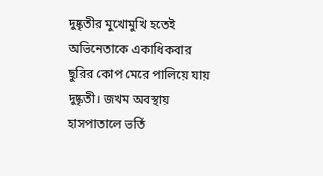দুষ্কৃতীর মুখোমুখি হতেই অভিনেতাকে একাধিকবার ছুরির কোপ মেরে পালিয়ে যায় দুষ্কৃতী। জখম অবস্থায় হাসপাতালে ভর্তি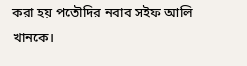করা হয় পতৌদির নবাব সইফ আলি খানকে।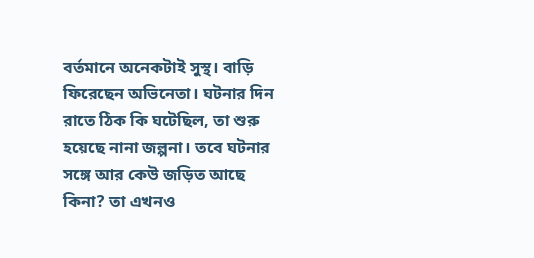বর্তমানে অনেকটাই সুস্থ। বাড়ি ফিরেছেন অভিনেতা। ঘটনার দিন রাতে ঠিক কি ঘটেছিল, তা শুরু হয়েছে নানা জল্পনা। তবে ঘটনার সঙ্গে আর কেউ জড়িত আছে কিনা? তা এখনও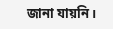জানা যায়নি।